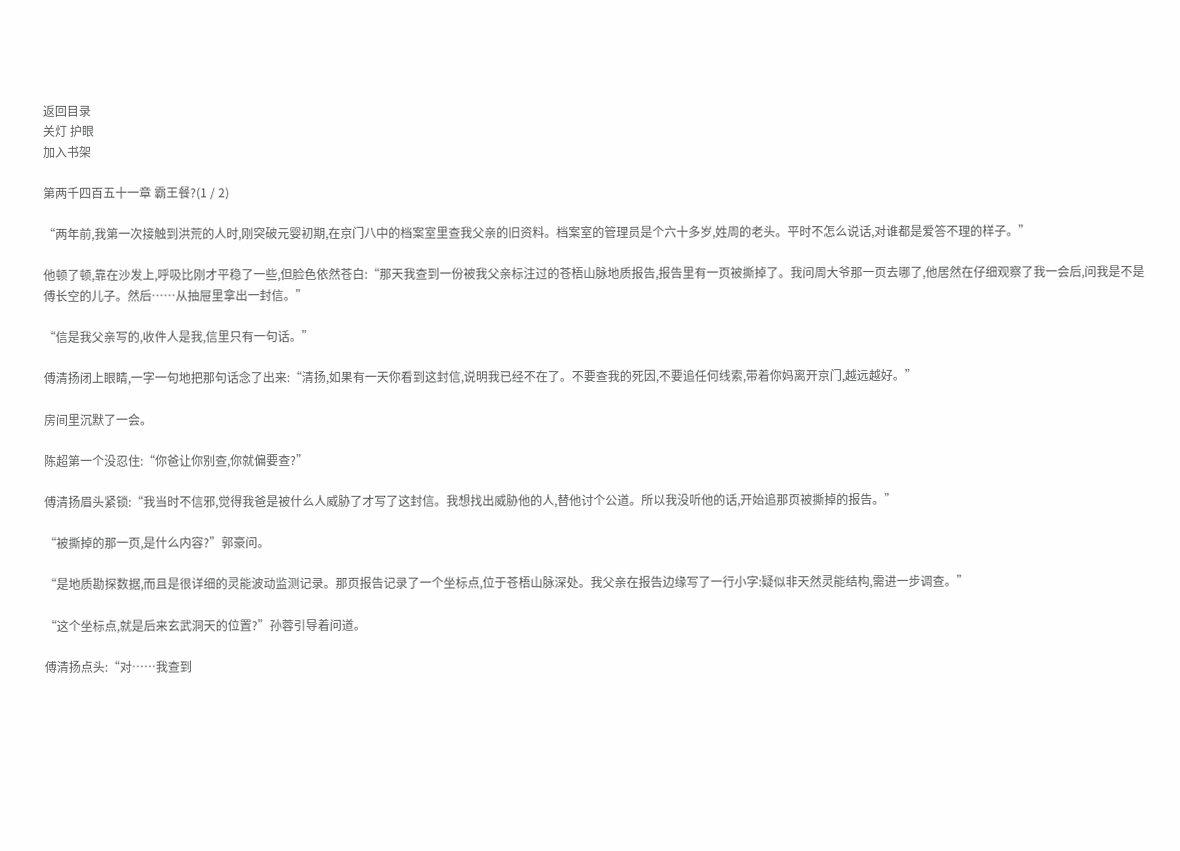返回目录
关灯 护眼
加入书架

第两千四百五十一章 霸王餐?(1 / 2)

“两年前,我第一次接触到洪荒的人时,刚突破元婴初期,在京门八中的档案室里查我父亲的旧资料。档案室的管理员是个六十多岁,姓周的老头。平时不怎么说话,对谁都是爱答不理的样子。”

他顿了顿,靠在沙发上,呼吸比刚才平稳了一些,但脸色依然苍白:“那天我查到一份被我父亲标注过的苍梧山脉地质报告,报告里有一页被撕掉了。我问周大爷那一页去哪了,他居然在仔细观察了我一会后,问我是不是傅长空的儿子。然后……从抽屉里拿出一封信。”

“信是我父亲写的,收件人是我,信里只有一句话。”

傅清扬闭上眼睛,一字一句地把那句话念了出来:“清扬,如果有一天你看到这封信,说明我已经不在了。不要查我的死因,不要追任何线索,带着你妈离开京门,越远越好。”

房间里沉默了一会。

陈超第一个没忍住:“你爸让你别查,你就偏要查?”

傅清扬眉头紧锁:“我当时不信邪,觉得我爸是被什么人威胁了才写了这封信。我想找出威胁他的人,替他讨个公道。所以我没听他的话,开始追那页被撕掉的报告。”

“被撕掉的那一页,是什么内容?”郭豪问。

“是地质勘探数据,而且是很详细的灵能波动监测记录。那页报告记录了一个坐标点,位于苍梧山脉深处。我父亲在报告边缘写了一行小字:疑似非天然灵能结构,需进一步调查。”

“这个坐标点,就是后来玄武洞天的位置?”孙蓉引导着问道。

傅清扬点头:“对……我查到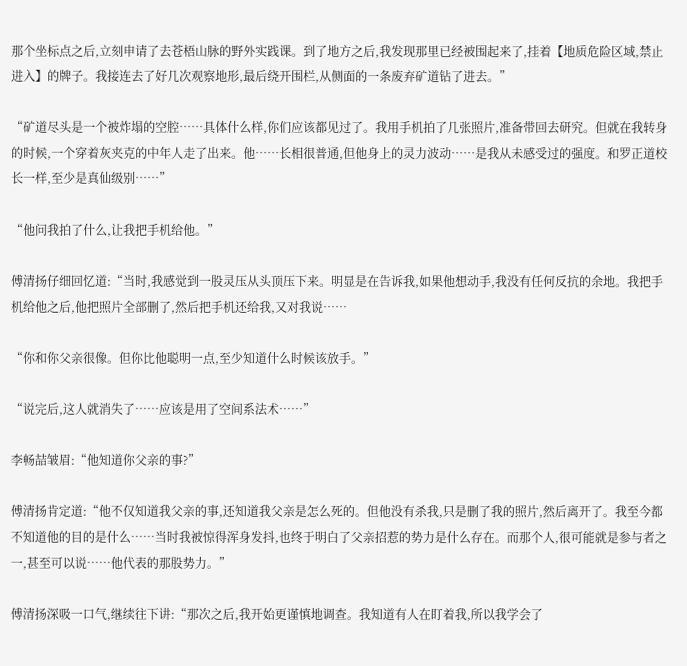那个坐标点之后,立刻申请了去苍梧山脉的野外实践课。到了地方之后,我发现那里已经被围起来了,挂着【地质危险区域,禁止进入】的牌子。我接连去了好几次观察地形,最后绕开围栏,从侧面的一条废弃矿道钻了进去。”

“矿道尽头是一个被炸塌的空腔……具体什么样,你们应该都见过了。我用手机拍了几张照片,准备带回去研究。但就在我转身的时候,一个穿着灰夹克的中年人走了出来。他……长相很普通,但他身上的灵力波动……是我从未感受过的强度。和罗正道校长一样,至少是真仙级别……”

“他问我拍了什么,让我把手机给他。”

傅清扬仔细回忆道:“当时,我感觉到一股灵压从头顶压下来。明显是在告诉我,如果他想动手,我没有任何反抗的余地。我把手机给他之后,他把照片全部删了,然后把手机还给我,又对我说……

“你和你父亲很像。但你比他聪明一点,至少知道什么时候该放手。”

“说完后,这人就消失了……应该是用了空间系法术……”

李畅喆皱眉:“他知道你父亲的事?”

傅清扬肯定道:“他不仅知道我父亲的事,还知道我父亲是怎么死的。但他没有杀我,只是删了我的照片,然后离开了。我至今都不知道他的目的是什么……当时我被惊得浑身发抖,也终于明白了父亲招惹的势力是什么存在。而那个人,很可能就是参与者之一,甚至可以说……他代表的那股势力。”

傅清扬深吸一口气,继续往下讲:“那次之后,我开始更谨慎地调查。我知道有人在盯着我,所以我学会了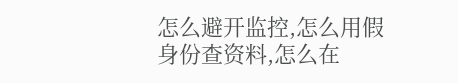怎么避开监控,怎么用假身份查资料,怎么在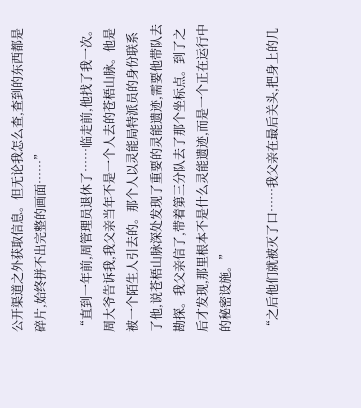公开渠道之外获取信息。但无论我怎么查,查到的东西都是碎片,始终拼不出完整的画面……”

“直到一年前,周管理员退休了……临走前,他找了我一次。周大爷告诉我,我父亲当年不是一个人去的苍梧山脉。他是被一个陌生人引去的。那个人以灵能局特派员的身份联系了他,说苍梧山脉深处发现了重要的灵能遗迹,需要他带队去勘探。我父亲信了,带着第三分队去了那个坐标点。到了之后才发现,那里根本不是什么灵能遗迹,而是一个正在运行中的秘密设施。”

“之后他们就被灭了口……我父亲在最后关头,把身上的几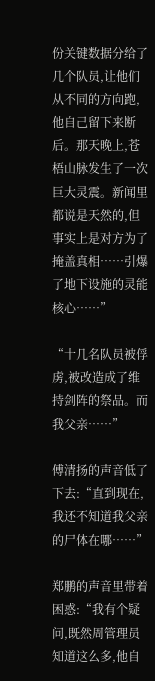份关键数据分给了几个队员,让他们从不同的方向跑,他自己留下来断后。那天晚上,苍梧山脉发生了一次巨大灵震。新闻里都说是天然的,但事实上是对方为了掩盖真相……引爆了地下设施的灵能核心……”

“十几名队员被俘虏,被改造成了维持剑阵的祭品。而我父亲……”

傅清扬的声音低了下去:“直到现在,我还不知道我父亲的尸体在哪……”

郑鹏的声音里带着困惑:“我有个疑问,既然周管理员知道这么多,他自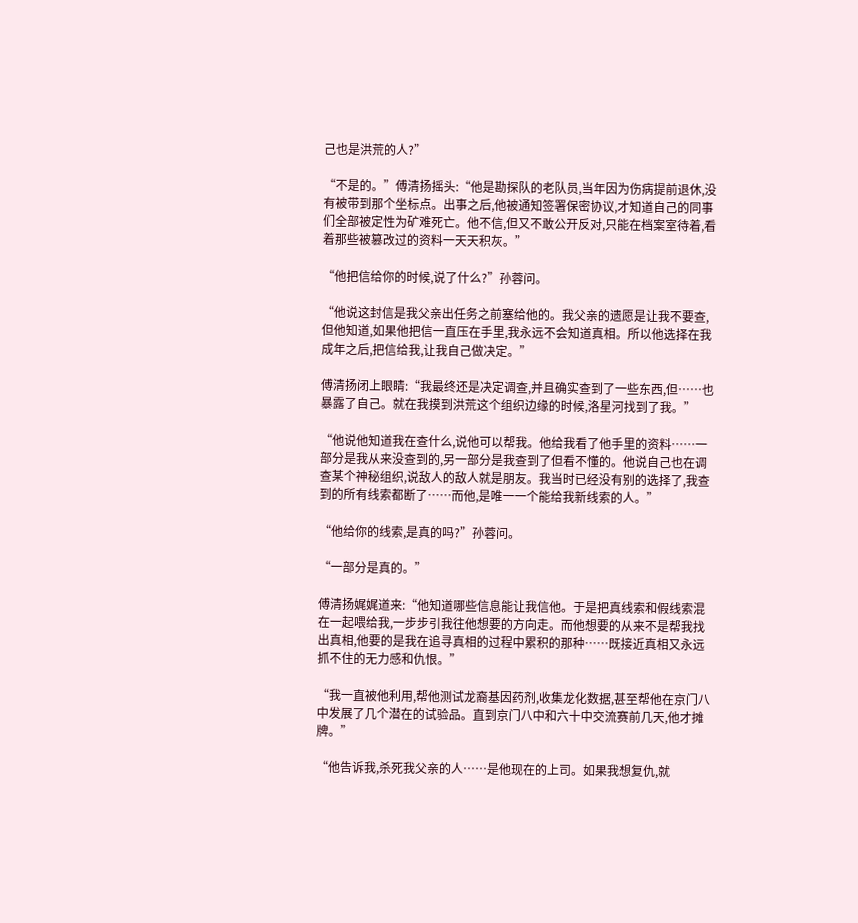己也是洪荒的人?”

“不是的。”傅清扬摇头:“他是勘探队的老队员,当年因为伤病提前退休,没有被带到那个坐标点。出事之后,他被通知签署保密协议,才知道自己的同事们全部被定性为矿难死亡。他不信,但又不敢公开反对,只能在档案室待着,看着那些被篡改过的资料一天天积灰。”

“他把信给你的时候,说了什么?”孙蓉问。

“他说这封信是我父亲出任务之前塞给他的。我父亲的遗愿是让我不要查,但他知道,如果他把信一直压在手里,我永远不会知道真相。所以他选择在我成年之后,把信给我,让我自己做决定。”

傅清扬闭上眼睛:“我最终还是决定调查,并且确实查到了一些东西,但……也暴露了自己。就在我摸到洪荒这个组织边缘的时候,洛星河找到了我。”

“他说他知道我在查什么,说他可以帮我。他给我看了他手里的资料……一部分是我从来没查到的,另一部分是我查到了但看不懂的。他说自己也在调查某个神秘组织,说敌人的敌人就是朋友。我当时已经没有别的选择了,我查到的所有线索都断了……而他,是唯一一个能给我新线索的人。”

“他给你的线索,是真的吗?”孙蓉问。

“一部分是真的。”

傅清扬娓娓道来:“他知道哪些信息能让我信他。于是把真线索和假线索混在一起喂给我,一步步引我往他想要的方向走。而他想要的从来不是帮我找出真相,他要的是我在追寻真相的过程中累积的那种……既接近真相又永远抓不住的无力感和仇恨。”

“我一直被他利用,帮他测试龙裔基因药剂,收集龙化数据,甚至帮他在京门八中发展了几个潜在的试验品。直到京门八中和六十中交流赛前几天,他才摊牌。”

“他告诉我,杀死我父亲的人……是他现在的上司。如果我想复仇,就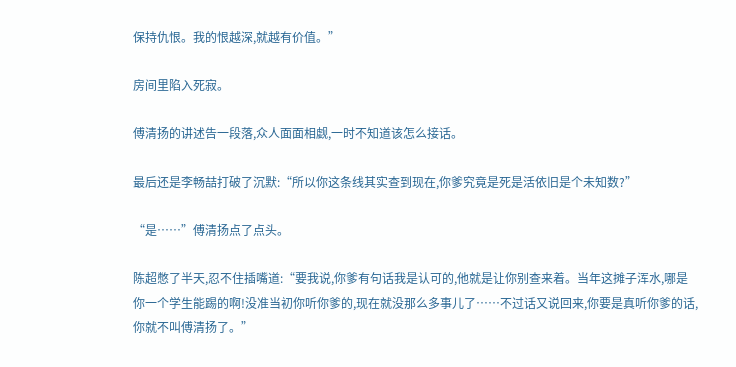保持仇恨。我的恨越深,就越有价值。”

房间里陷入死寂。

傅清扬的讲述告一段落,众人面面相觑,一时不知道该怎么接话。

最后还是李畅喆打破了沉默:“所以你这条线其实查到现在,你爹究竟是死是活依旧是个未知数?”

“是……”傅清扬点了点头。

陈超憋了半天,忍不住插嘴道:“要我说,你爹有句话我是认可的,他就是让你别查来着。当年这摊子浑水,哪是你一个学生能踢的啊!没准当初你听你爹的,现在就没那么多事儿了……不过话又说回来,你要是真听你爹的话,你就不叫傅清扬了。”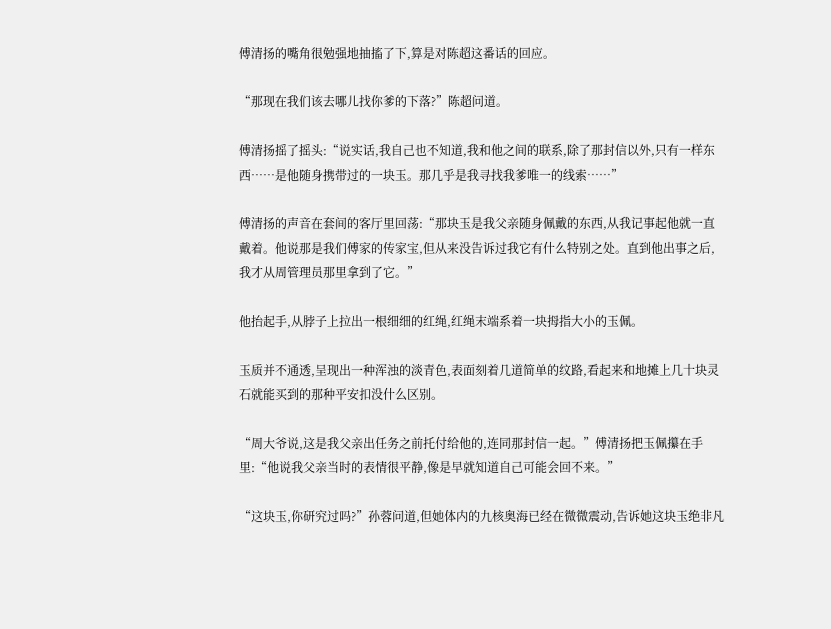傅清扬的嘴角很勉强地抽搐了下,算是对陈超这番话的回应。

“那现在我们该去哪儿找你爹的下落?”陈超问道。

傅清扬摇了摇头:“说实话,我自己也不知道,我和他之间的联系,除了那封信以外,只有一样东西……是他随身携带过的一块玉。那几乎是我寻找我爹唯一的线索……”

傅清扬的声音在套间的客厅里回荡:“那块玉是我父亲随身佩戴的东西,从我记事起他就一直戴着。他说那是我们傅家的传家宝,但从来没告诉过我它有什么特别之处。直到他出事之后,我才从周管理员那里拿到了它。”

他抬起手,从脖子上拉出一根细细的红绳,红绳末端系着一块拇指大小的玉佩。

玉质并不通透,呈现出一种浑浊的淡青色,表面刻着几道简单的纹路,看起来和地摊上几十块灵石就能买到的那种平安扣没什么区别。

“周大爷说,这是我父亲出任务之前托付给他的,连同那封信一起。”傅清扬把玉佩攥在手里:“他说我父亲当时的表情很平静,像是早就知道自己可能会回不来。”

“这块玉,你研究过吗?”孙蓉问道,但她体内的九核奥海已经在微微震动,告诉她这块玉绝非凡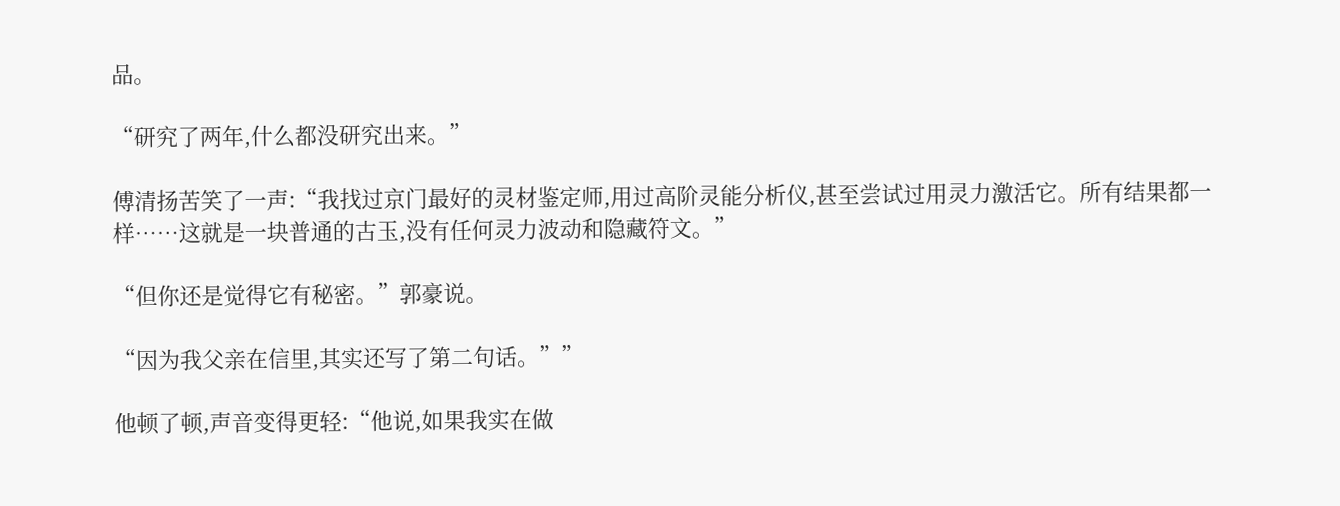品。

“研究了两年,什么都没研究出来。”

傅清扬苦笑了一声:“我找过京门最好的灵材鉴定师,用过高阶灵能分析仪,甚至尝试过用灵力激活它。所有结果都一样……这就是一块普通的古玉,没有任何灵力波动和隐藏符文。”

“但你还是觉得它有秘密。”郭豪说。

“因为我父亲在信里,其实还写了第二句话。””

他顿了顿,声音变得更轻:“他说,如果我实在做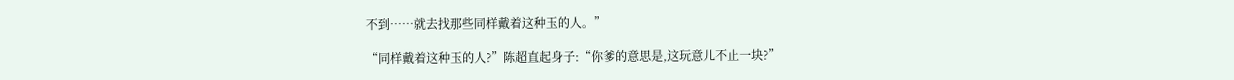不到……就去找那些同样戴着这种玉的人。”

“同样戴着这种玉的人?”陈超直起身子:“你爹的意思是,这玩意儿不止一块?”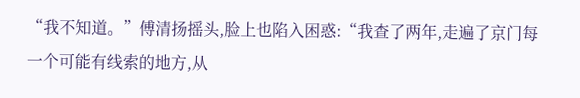“我不知道。”傅清扬摇头,脸上也陷入困惑:“我查了两年,走遍了京门每一个可能有线索的地方,从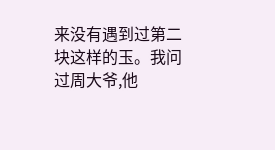来没有遇到过第二块这样的玉。我问过周大爷,他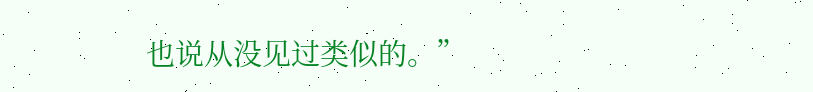也说从没见过类似的。”